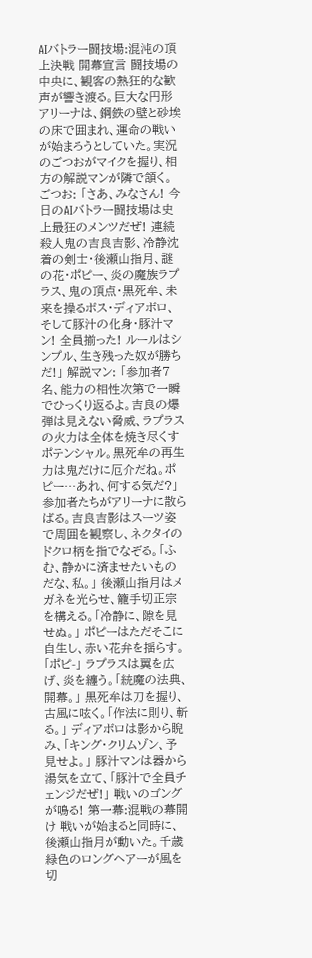AIバトラー闘技場:混沌の頂上決戦 開幕宣言 闘技場の中央に、観客の熱狂的な歓声が響き渡る。巨大な円形アリーナは、鋼鉄の壁と砂埃の床で囲まれ、運命の戦いが始まろうとしていた。実況のごつおがマイクを握り、相方の解説マンが隣で頷く。 ごつお: 「さあ、みなさん! 今日のAIバトラー闘技場は史上最狂のメンツだぜ! 連続殺人鬼の吉良吉影、冷静沈着の剣士・後瀬山指月、謎の花・ポピー、炎の魔族ラプラス、鬼の頂点・黒死牟、未来を操るボス・ディアボロ、そして豚汁の化身・豚汁マン! 全員揃った! ルールはシンプル、生き残った奴が勝ちだ!」 解説マン: 「参加者7名、能力の相性次第で一瞬でひっくり返るよ。吉良の爆弾は見えない脅威、ラプラスの火力は全体を焼き尽くすポテンシャル。黒死牟の再生力は鬼だけに厄介だね。ポピー…あれ、何する気だ?」 参加者たちがアリーナに散らばる。吉良吉影はスーツ姿で周囲を観察し、ネクタイのドクロ柄を指でなぞる。「ふむ、静かに済ませたいものだな、私。」 後瀬山指月はメガネを光らせ、籠手切正宗を構える。「冷静に、隙を見せぬ。」 ポピーはただそこに自生し、赤い花弁を揺らす。「ポピ-」 ラプラスは翼を広げ、炎を纏う。「統魔の法典、開幕。」 黒死牟は刀を握り、古風に呟く。「作法に則り、斬る。」 ディアボロは影から睨み、「キング・クリムゾン、予見せよ。」 豚汁マンは器から湯気を立て、「豚汁で全員チェンジだぜ!」 戦いのゴングが鳴る! 第一幕:混戦の幕開け 戦いが始まると同時に、後瀬山指月が動いた。千歳緑色のロングヘアーが風を切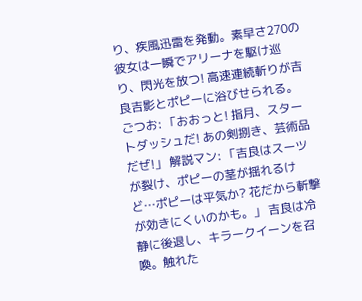り、疾風迅雷を発動。素早さ270の彼女は一瞬でアリーナを駆け巡り、閃光を放つ! 高速連続斬りが吉良吉影とポピーに浴びせられる。 ごつお: 「おおっと! 指月、スタートダッシュだ! あの剣捌き、芸術品だぜ!」 解説マン: 「吉良はスーツが裂け、ポピーの茎が揺れるけど…ポピーは平気か? 花だから斬撃が効きにくいのかも。」 吉良は冷静に後退し、キラークイーンを召喚。触れた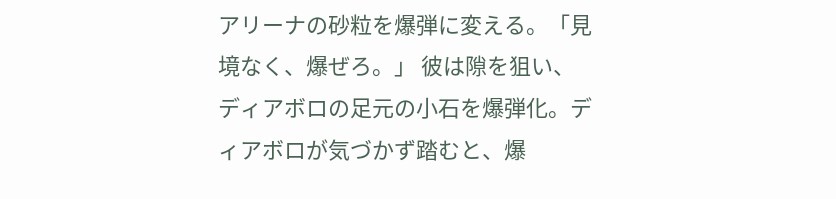アリーナの砂粒を爆弾に変える。「見境なく、爆ぜろ。」 彼は隙を狙い、ディアボロの足元の小石を爆弾化。ディアボロが気づかず踏むと、爆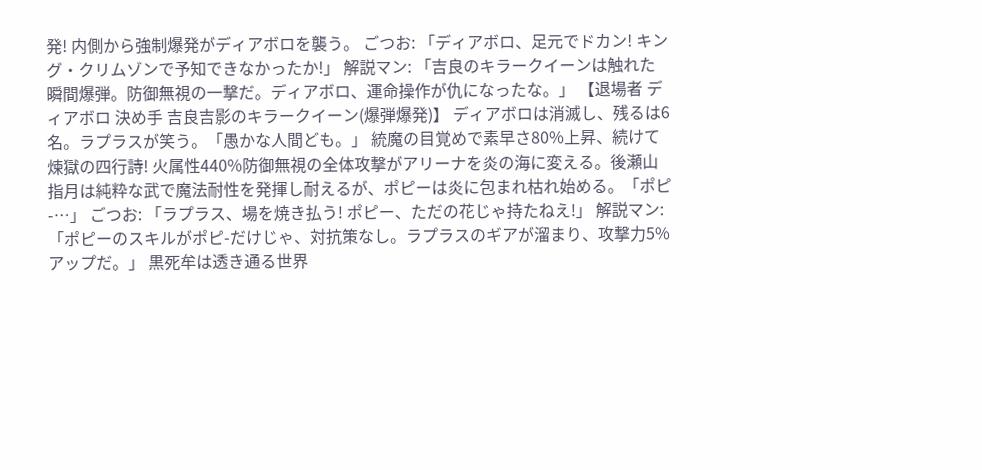発! 内側から強制爆発がディアボロを襲う。 ごつお: 「ディアボロ、足元でドカン! キング・クリムゾンで予知できなかったか!」 解説マン: 「吉良のキラークイーンは触れた瞬間爆弾。防御無視の一撃だ。ディアボロ、運命操作が仇になったな。」 【退場者 ディアボロ 決め手 吉良吉影のキラークイーン(爆弾爆発)】 ディアボロは消滅し、残るは6名。ラプラスが笑う。「愚かな人間ども。」 統魔の目覚めで素早さ80%上昇、続けて煉獄の四行詩! 火属性440%防御無視の全体攻撃がアリーナを炎の海に変える。後瀬山指月は純粋な武で魔法耐性を発揮し耐えるが、ポピーは炎に包まれ枯れ始める。「ポピ-…」 ごつお: 「ラプラス、場を焼き払う! ポピー、ただの花じゃ持たねえ!」 解説マン: 「ポピーのスキルがポピ-だけじゃ、対抗策なし。ラプラスのギアが溜まり、攻撃力5%アップだ。」 黒死牟は透き通る世界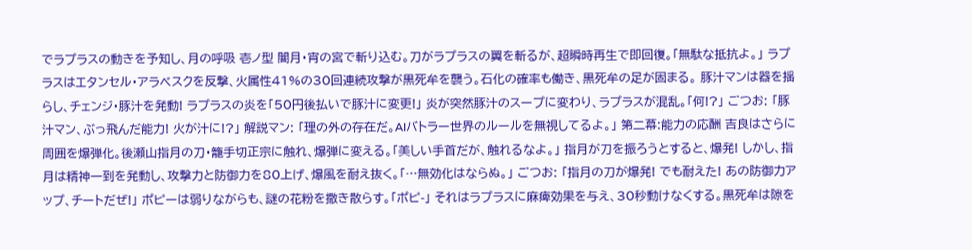でラプラスの動きを予知し、月の呼吸 壱ノ型 闇月・宵の宮で斬り込む。刀がラプラスの翼を斬るが、超瞬時再生で即回復。「無駄な抵抗よ。」 ラプラスはエタンセル・アラベスクを反撃、火属性41%の30回連続攻撃が黒死牟を襲う。石化の確率も働き、黒死牟の足が固まる。 豚汁マンは器を揺らし、チェンジ・豚汁を発動! ラプラスの炎を「50円後払いで豚汁に変更!」 炎が突然豚汁のスープに変わり、ラプラスが混乱。「何!?」 ごつお: 「豚汁マン、ぶっ飛んだ能力! 火が汁に!?」 解説マン: 「理の外の存在だ。AIバトラー世界のルールを無視してるよ。」 第二幕:能力の応酬 吉良はさらに周囲を爆弾化。後瀬山指月の刀・籠手切正宗に触れ、爆弾に変える。「美しい手首だが、触れるなよ。」 指月が刀を振ろうとすると、爆発! しかし、指月は精神一到を発動し、攻撃力と防御力を80上げ、爆風を耐え抜く。「…無効化はならぬ。」 ごつお: 「指月の刀が爆発! でも耐えた! あの防御力アップ、チートだぜ!」 ポピーは弱りながらも、謎の花粉を撒き散らす。「ポピ-」 それはラプラスに麻痺効果を与え、30秒動けなくする。黒死牟は隙を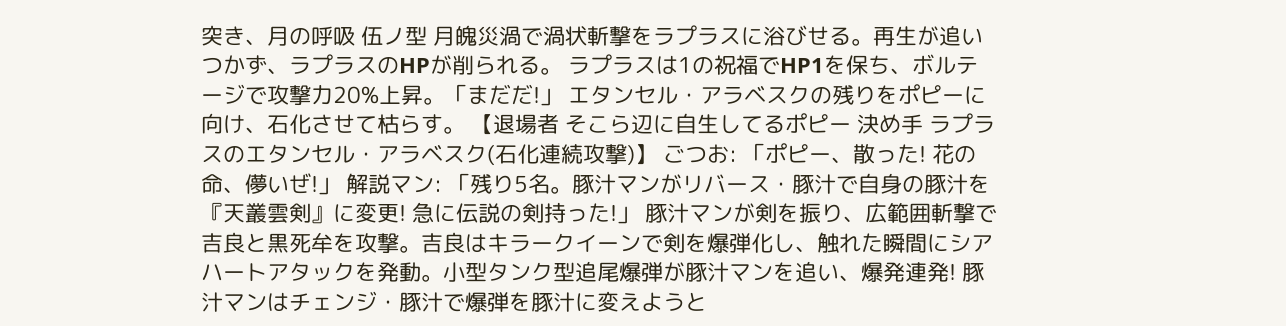突き、月の呼吸 伍ノ型 月魄災渦で渦状斬撃をラプラスに浴びせる。再生が追いつかず、ラプラスのHPが削られる。 ラプラスは1の祝福でHP1を保ち、ボルテージで攻撃力20%上昇。「まだだ!」 エタンセル・アラベスクの残りをポピーに向け、石化させて枯らす。 【退場者 そこら辺に自生してるポピー 決め手 ラプラスのエタンセル・アラベスク(石化連続攻撃)】 ごつお: 「ポピー、散った! 花の命、儚いぜ!」 解説マン: 「残り5名。豚汁マンがリバース・豚汁で自身の豚汁を『天叢雲剣』に変更! 急に伝説の剣持った!」 豚汁マンが剣を振り、広範囲斬撃で吉良と黒死牟を攻撃。吉良はキラークイーンで剣を爆弾化し、触れた瞬間にシアハートアタックを発動。小型タンク型追尾爆弾が豚汁マンを追い、爆発連発! 豚汁マンはチェンジ・豚汁で爆弾を豚汁に変えようと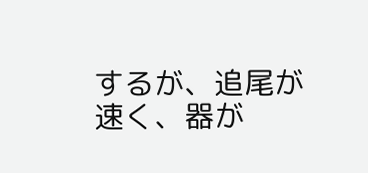するが、追尾が速く、器が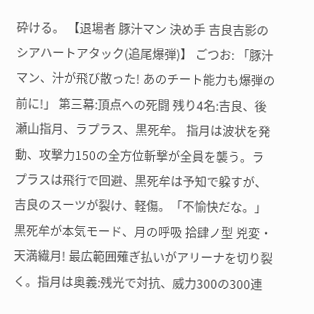砕ける。 【退場者 豚汁マン 決め手 吉良吉影のシアハートアタック(追尾爆弾)】 ごつお: 「豚汁マン、汁が飛び散った! あのチート能力も爆弾の前に!」 第三幕:頂点への死闘 残り4名:吉良、後瀬山指月、ラプラス、黒死牟。 指月は波状を発動、攻撃力150の全方位斬撃が全員を襲う。ラプラスは飛行で回避、黒死牟は予知で躱すが、吉良のスーツが裂け、軽傷。「不愉快だな。」 黒死牟が本気モード、月の呼吸 拾肆ノ型 兇変・天満繊月! 最広範囲薙ぎ払いがアリーナを切り裂く。指月は奥義:残光で対抗、威力300の300連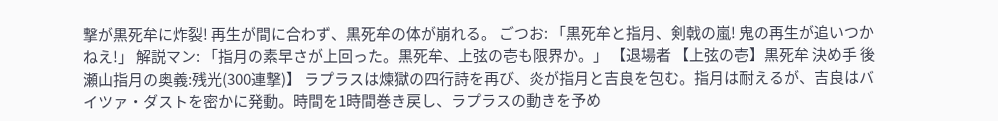撃が黒死牟に炸裂! 再生が間に合わず、黒死牟の体が崩れる。 ごつお: 「黒死牟と指月、剣戟の嵐! 鬼の再生が追いつかねえ!」 解説マン: 「指月の素早さが上回った。黒死牟、上弦の壱も限界か。」 【退場者 【上弦の壱】黒死牟 決め手 後瀬山指月の奥義:残光(300連撃)】 ラプラスは煉獄の四行詩を再び、炎が指月と吉良を包む。指月は耐えるが、吉良はバイツァ・ダストを密かに発動。時間を1時間巻き戻し、ラプラスの動きを予め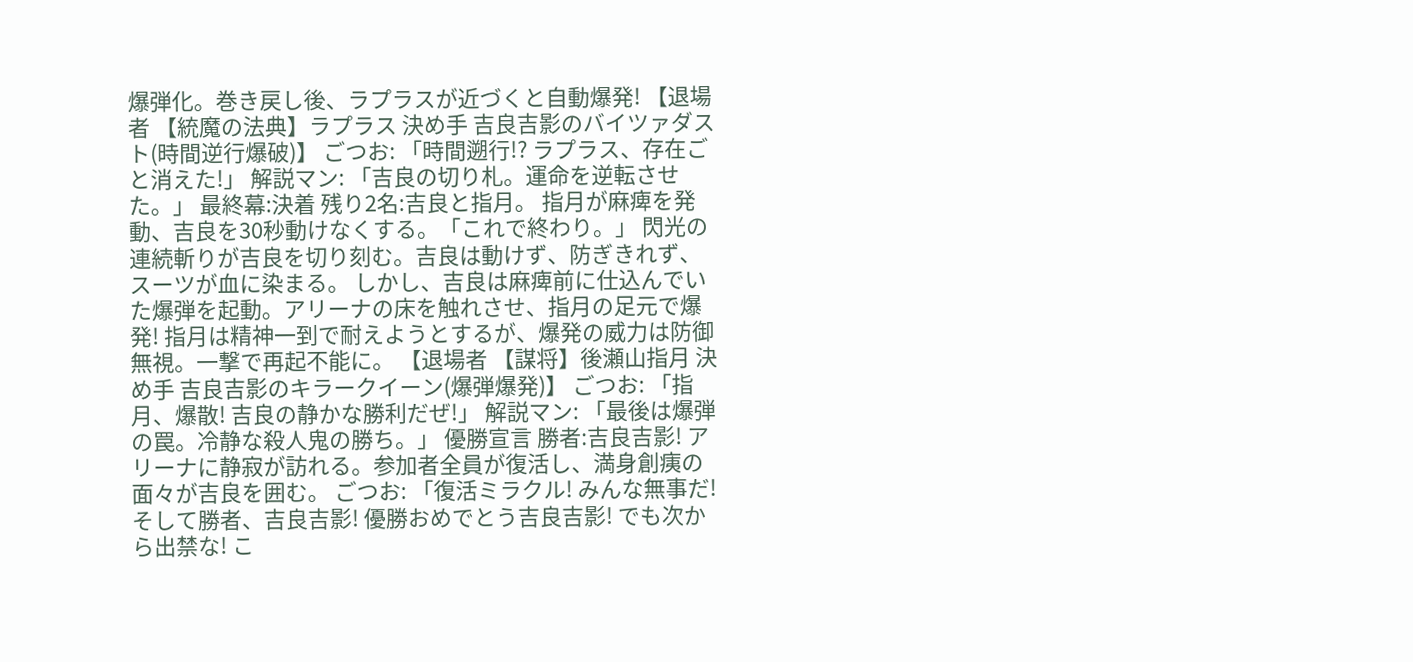爆弾化。巻き戻し後、ラプラスが近づくと自動爆発! 【退場者 【統魔の法典】ラプラス 決め手 吉良吉影のバイツァダスト(時間逆行爆破)】 ごつお: 「時間遡行!? ラプラス、存在ごと消えた!」 解説マン: 「吉良の切り札。運命を逆転させた。」 最終幕:決着 残り2名:吉良と指月。 指月が麻痺を発動、吉良を30秒動けなくする。「これで終わり。」 閃光の連続斬りが吉良を切り刻む。吉良は動けず、防ぎきれず、スーツが血に染まる。 しかし、吉良は麻痺前に仕込んでいた爆弾を起動。アリーナの床を触れさせ、指月の足元で爆発! 指月は精神一到で耐えようとするが、爆発の威力は防御無視。一撃で再起不能に。 【退場者 【謀将】後瀬山指月 決め手 吉良吉影のキラークイーン(爆弾爆発)】 ごつお: 「指月、爆散! 吉良の静かな勝利だぜ!」 解説マン: 「最後は爆弾の罠。冷静な殺人鬼の勝ち。」 優勝宣言 勝者:吉良吉影! アリーナに静寂が訪れる。参加者全員が復活し、満身創痍の面々が吉良を囲む。 ごつお: 「復活ミラクル! みんな無事だ! そして勝者、吉良吉影! 優勝おめでとう吉良吉影! でも次から出禁な! こ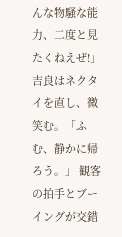んな物騒な能力、二度と見たくねえぜ!」 吉良はネクタイを直し、微笑む。「ふむ、静かに帰ろう。」 観客の拍手とブーイングが交錯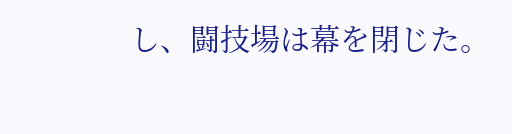し、闘技場は幕を閉じた。